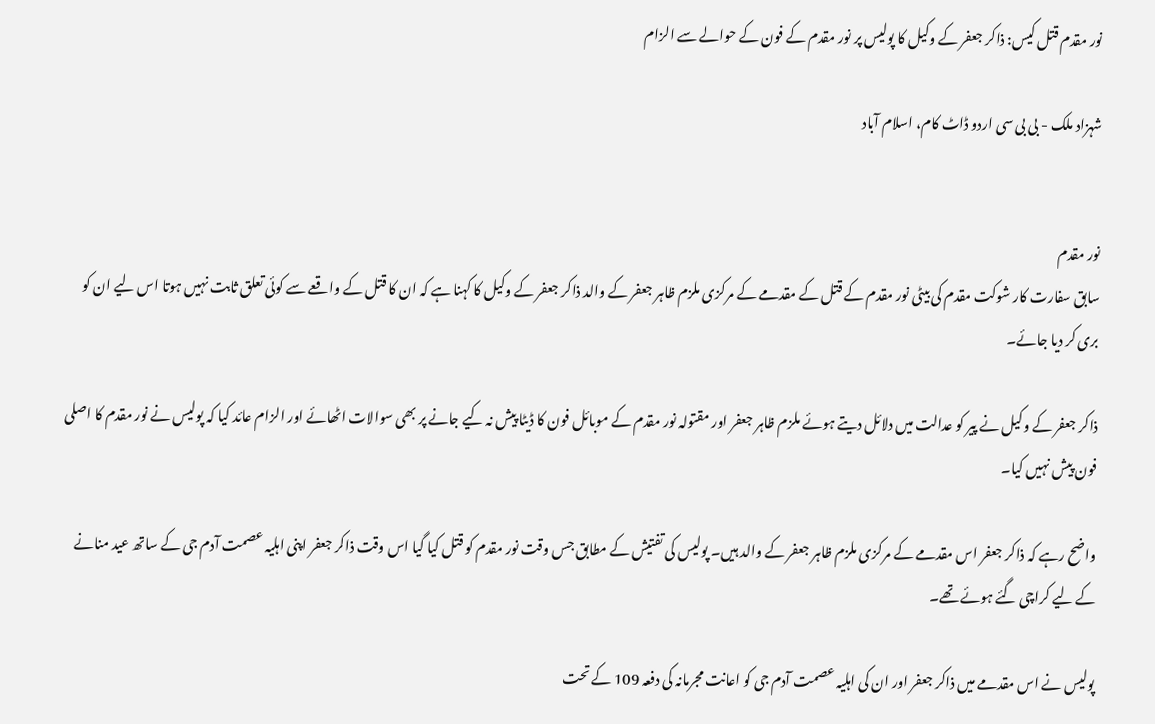نور مقدم قتل کیس: ذاکر جعفر کے وکیل کا پولیس پر نور مقدم کے فون کے حوالے سے الزام

شہزاد ملک - بی بی سی اردو ڈاٹ کام، اسلام آباد


نور مقدم
سابق سفارت کار شوکت مقدم کی بیٹی نور مقدم کے قتل کے مقدمے کے مرکزی ملزم ظاہر جعفر کے والد ذاکر جعفر کے وکیل کا کہنا ہے کہ ان کا قتل کے واقعے سے کوئی تعلق ثابت نہیں ہوتا اس لیے ان کو بری کر دیا جائے۔

ذاکر جعفر کے وکیل نے پیر کو عدالت میں دلائل دیتے ہوئے ملزم ظاہر جعفر اور مقتولہ نور مقدم کے موبائل فون کا ڈیٹا پیش نہ کیے جانے پر بھی سوالات اٹھائے اور الزام عائد کیا کہ پولیس نے نور مقدم کا اصلی فون پیش نہیں کیا۔

واضح رہے کہ ذاکر جعفر اس مقدمے کے مرکزی ملزم ظاہر جعفر کے والد ہیں۔ پولیس کی تفتیش کے مطابق جس وقت نور مقدم کو قتل کیا گیا اس وقت ذاکر جعفر اپنی اہلیہ عصمت آدم جی کے ساتھ عید منانے کے لیے کراچی گئے ہوئے تھے۔

پولیس نے اس مقدمے میں ذاکر جعفر اور ان کی اہلیہ عصمت آدم جی کو اعانت مجرمانہ کی دفعہ 109 کے تحت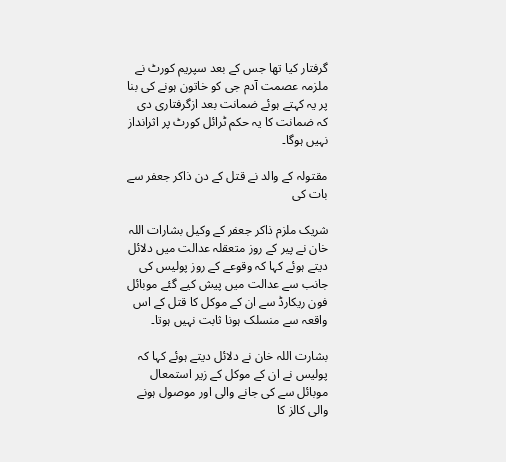گرفتار کیا تھا جس کے بعد سپریم کورٹ نے ملزمہ عصمت آدم جی کو خاتون ہونے کی بنا پر یہ کہتے ہوئے ضمانت بعد ازگرفتاری دی کہ ضمانت کا یہ حکم ٹرائل کورٹ پر اثرانداز نہیں ہوگا۔

مقتولہ کے والد نے قتل کے دن ذاکر جعفر سے بات کی

شریک ملزم ذاکر جعفر کے وکیل بشارات اللہ خان نے پیر کے روز متعقلہ عدالت میں دلائل دیتے ہوئے کہا کہ وقوعے کے روز پولیس کی جانب سے عدالت میں پیش کیے گئے موبائل فون ریکارڈ سے ان کے موکل کا قتل کے اس واقعہ سے منسلک ہونا ثابت نہیں ہوتا۔

بشارت اللہ خان نے دلائل دیتے ہوئے کہا کہ پولیس نے ان کے موکل کے زیر استمعال موبائل سے کی جانے والی اور موصول ہونے والی کالز کا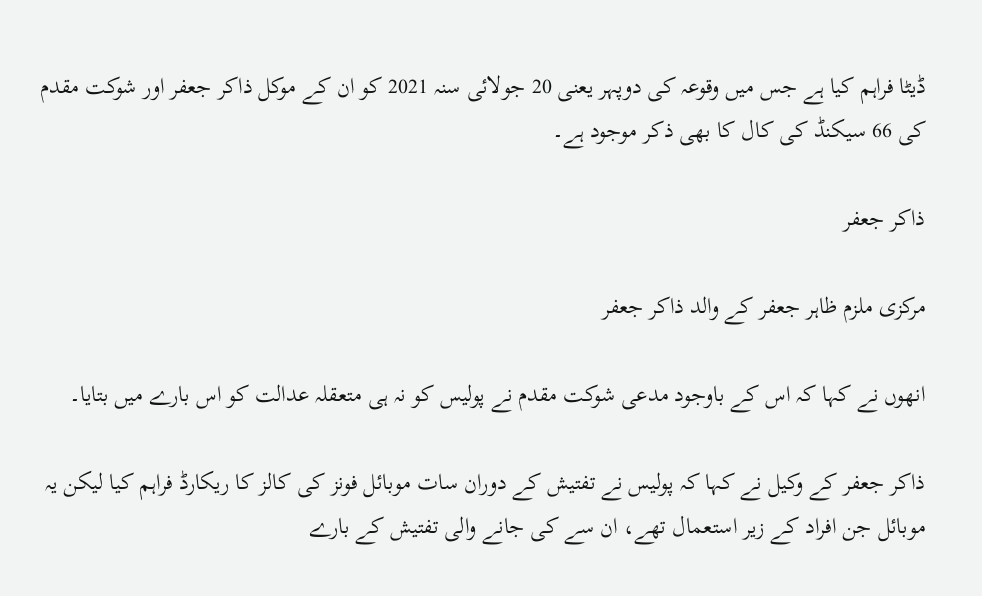ڈیٹا فراہم کیا ہے جس میں وقوعہ کی دوپہر یعنی 20 جولائی سنہ 2021 کو ان کے موکل ذاکر جعفر اور شوکت مقدم کی 66 سیکنڈ کی کال کا بھی ذکر موجود ہے۔

ذاکر جعفر

مرکزی ملزم ظاہر جعفر کے والد ذاکر جعفر

انھوں نے کہا کہ اس کے باوجود مدعی شوکت مقدم نے پولیس کو نہ ہی متعقلہ عدالت کو اس بارے میں بتایا۔

ذاکر جعفر کے وکیل نے کہا کہ پولیس نے تفتیش کے دوران سات موبائل فونز کی کالز کا ریکارڈ فراہم کیا لیکن یہ موبائل جن افراد کے زیر استعمال تھے، ان سے کی جانے والی تفتیش کے بارے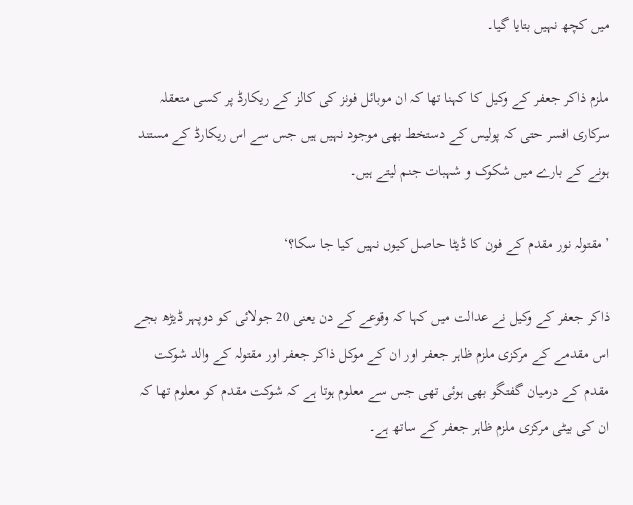میں کچھ نہیں بتایا گیا۔

ملزم ذاکر جعفر کے وکیل کا کہنا تھا کہ ان موبائل فونز کی کالز کے ریکارڈ پر کسی متعقلہ سرکاری افسر حتی کہ پولیس کے دستخط بھی موجود نہیں ہیں جس سے اس ریکارڈ کے مستند ہونے کے بارے میں شکوک و شہبات جنم لیتے ہیں۔

’مقتولہ نور مقدم کے فون کا ڈیٹا حاصل کیوں نہیں کیا جا سکا؟‘

ذاکر جعفر کے وکیل نے عدالت میں کہا کہ وقوعے کے دن یعنی 20 جولائی کو دوپہر ڈیڑھ بجے اس مقدمے کے مرکزی ملزم ظاہر جعفر اور ان کے موکل ذاکر جعفر اور مقتولہ کے والد شوکت مقدم کے درمیان گفتگو بھی ہوئی تھی جس سے معلوم ہوتا ہے کہ شوکت مقدم کو معلوم تھا کہ ان کی بیٹی مرکزی ملزم ظاہر جعفر کے ساتھ ہے۔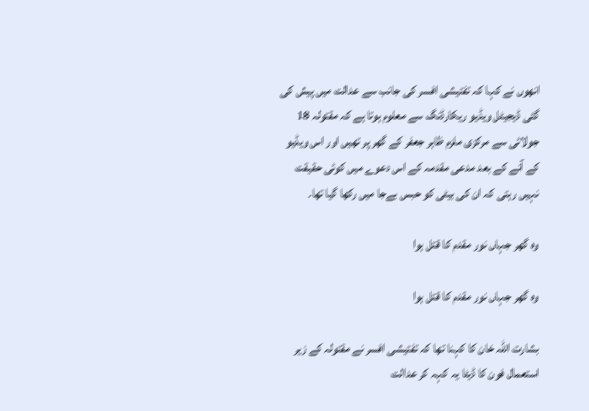انھوں نے کہا کہ تفتیشی افسر کی جانب سے عدالت میں پیش کی گئی ڈیجیٹل ویڈیو ریکارڈنگ سے معلوم ہوتا ہے کہ مقتولہ 18 جولائی سے مرکزی ملزم ظاہر جعفر کے گھر پر تھیں اور اس ویڈیو کے آنے کے بعد مدعی مقدمہ کے اس دعوے میں کوئی حقیقت نہیں رہتی کہ ان کی بیٹی کو حبس بےجا میں رکھا گیا تھا۔

وہ گھر جہاں نور مقدم کا قتل ہوا

وہ گھر جہاں نور مقدم کا قتل ہوا

بشارت اللہ خان کا کہنا تھا کہ تفتیشی افسر نے مقتولہ کے زیر استعمال فون کا ڈیٹا یہ کہہ کر عدالت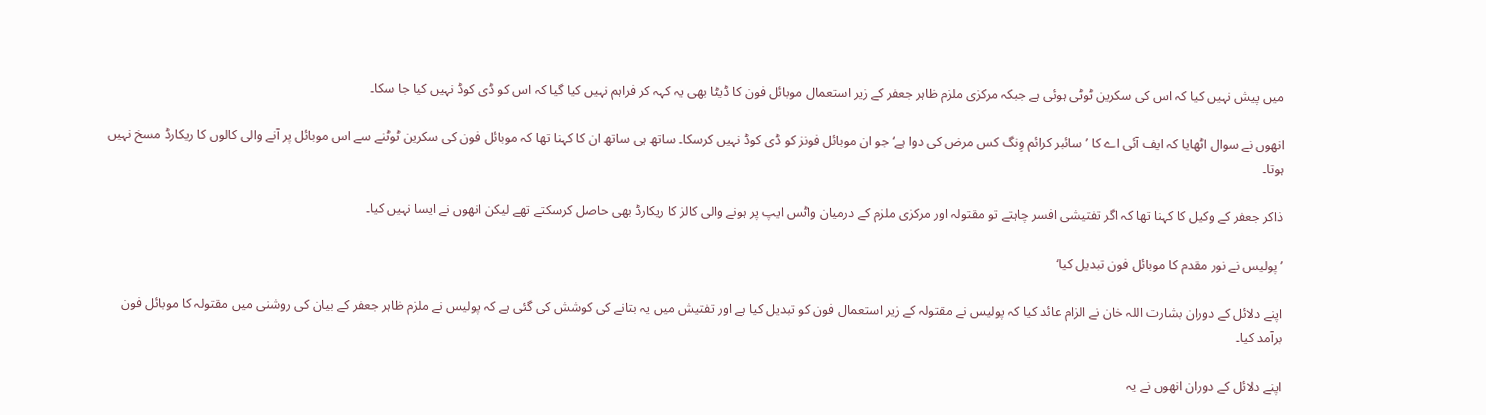میں پیش نہیں کیا کہ اس کی سکرین ٹوٹی ہوئی ہے جبکہ مرکزی ملزم ظاہر جعفر کے زیر استعمال موبائل فون کا ڈیٹا بھی یہ کہہ کر فراہم نہیں کیا گیا کہ اس کو ڈی کوڈ نہیں کیا جا سکا۔

انھوں نے سوال اٹھایا کہ ایف آئی اے کا ’سائبر کرائم وِنگ کس مرض کی دوا ہے‘ جو ان موبائل فونز کو ڈی کوڈ نہیں کرسکا۔ ساتھ ہی ساتھ ان کا کہنا تھا کہ موبائل فون کی سکرین ٹوٹنے سے اس موبائل پر آنے والی کالوں کا ریکارڈ مسخ نہیں ہوتا۔

ذاکر جعفر کے وکیل کا کہنا تھا کہ اگر تفتیشی افسر چاہتے تو مقتولہ اور مرکزی ملزم کے درمیان واٹس ایپ پر ہونے والی کالز کا ریکارڈ بھی حاصل کرسکتے تھے لیکن انھوں نے ایسا نہیں کیا۔

’پولیس نے نور مقدم کا موبائل فون تبدیل کیا‘

اپنے دلائل کے دوران بشارت اللہ خان نے الزام عائد کیا کہ پولیس نے مقتولہ کے زیر استعمال فون کو تبدیل کیا ہے اور تفتیش میں یہ بتانے کی کوشش کی گئی ہے کہ پولیس نے ملزم ظاہر جعفر کے بیان کی روشنی میں مقتولہ کا موبائل فون برآمد کیا۔

اپنے دلائل کے دوران انھوں نے یہ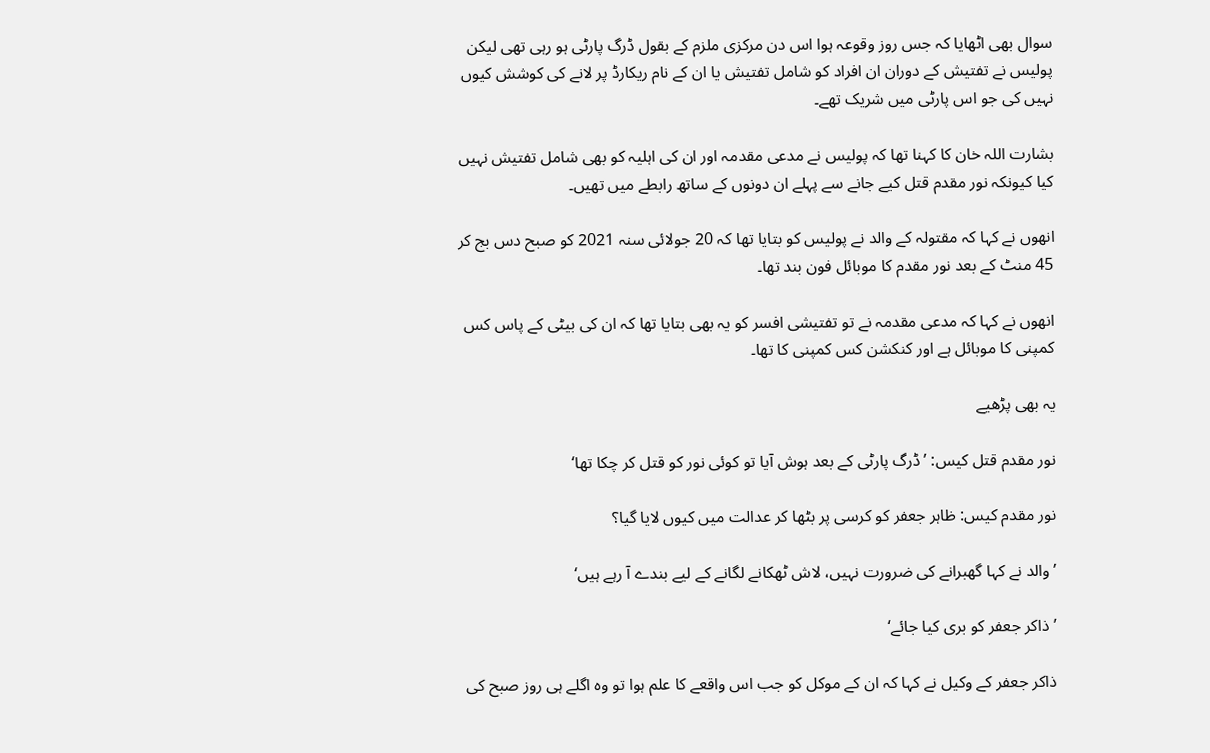سوال بھی اٹھایا کہ جس روز وقوعہ ہوا اس دن مرکزی ملزم کے بقول ڈرگ پارٹی ہو رہی تھی لیکن پولیس نے تفتیش کے دوران ان افراد کو شامل تفتیش یا ان کے نام ریکارڈ پر لانے کی کوشش کیوں نہیں کی جو اس پارٹی میں شریک تھے۔

بشارت اللہ خان کا کہنا تھا کہ پولیس نے مدعی مقدمہ اور ان کی اہلیہ کو بھی شامل تفتیش نہیں کیا کیونکہ نور مقدم قتل کیے جانے سے پہلے ان دونوں کے ساتھ رابطے میں تھیں۔

انھوں نے کہا کہ مقتولہ کے والد نے پولیس کو بتایا تھا کہ 20 جولائی سنہ 2021 کو صبح دس بج کر 45 منٹ کے بعد نور مقدم کا موبائل فون بند تھا۔

انھوں نے کہا کہ مدعی مقدمہ نے تو تفتیشی افسر کو یہ بھی بتایا تھا کہ ان کی بیٹی کے پاس کس کمپنی کا موبائل ہے اور کنکشن کس کمپنی کا تھا۔

یہ بھی پڑھیے

نور مقدم قتل کیس: ’ڈرگ پارٹی کے بعد ہوش آیا تو کوئی نور کو قتل کر چکا تھا‘

نور مقدم کیس: ظاہر جعفر کو کرسی پر بٹھا کر عدالت میں کیوں لایا گیا؟

’والد نے کہا گھبرانے کی ضرورت نہیں، لاش ٹھکانے لگانے کے لیے بندے آ رہے ہیں‘

’ذاکر جعفر کو بری کیا جائے‘

ذاکر جعفر کے وکیل نے کہا کہ ان کے موکل کو جب اس واقعے کا علم ہوا تو وہ اگلے ہی روز صبح کی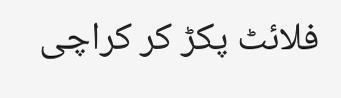فلائٹ پکڑ کر کراچی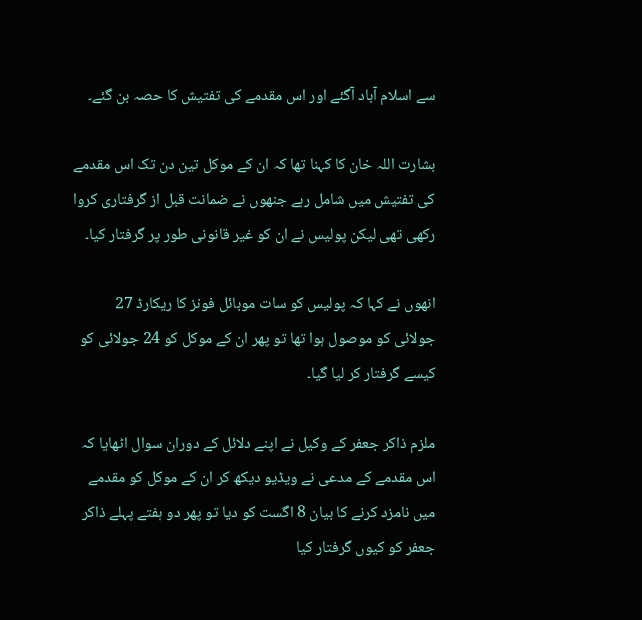سے اسلام آباد آگئے اور اس مقدمے کی تفتیش کا حصہ بن گئے۔

بشارت اللہ خان کا کہنا تھا کہ ان کے موکل تین دن تک اس مقدمے کی تفتیش میں شامل رہے جنھوں نے ضمانت قبل از گرفتاری کروا رکھی تھی لیکن پولیس نے ان کو غیر قانونی طور پر گرفتار کیا۔

انھوں نے کہا کہ پولیس کو سات موبائل فونز کا ریکارڈ 27 جولائی کو موصول ہوا تھا تو پھر ان کے موکل کو 24 جولائی کو کیسے گرفتار کر لیا گیا۔

ملزم ذاکر جعفر کے وکیل نے اپنے دلائل کے دوران سوال اٹھایا کہ اس مقدمے کے مدعی نے ویڈیو دیکھ کر ان کے موکل کو مقدمے میں نامزد کرنے کا بیان 8 اگست کو دیا تو پھر دو ہفتے پہلے ذاکر جعفر کو کیوں گرفتار کیا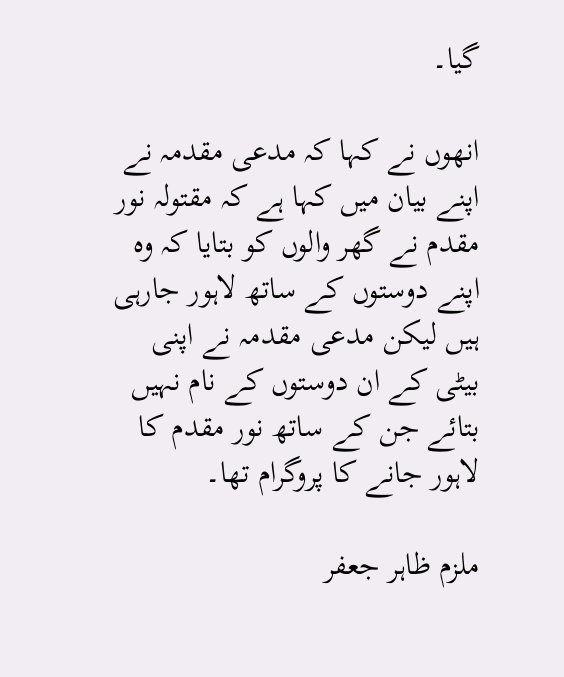گیا۔

انھوں نے کہا کہ مدعی مقدمہ نے اپنے بیان میں کہا ہے کہ مقتولہ نور مقدم نے گھر والوں کو بتایا کہ وہ اپنے دوستوں کے ساتھ لاہور جارہی ہیں لیکن مدعی مقدمہ نے اپنی بیٹی کے ان دوستوں کے نام نہیں بتائے جن کے ساتھ نور مقدم کا لاہور جانے کا پروگرام تھا۔

ملزم ظاہر جعفر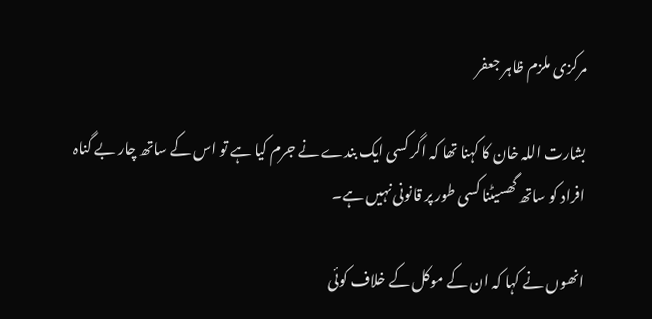مرکزی ملزم ظاہر جعفر

بشارت اللہ خان کا کہنا تھا کہ اگر کسی ایک بندے نے جرم کیا ہے تو اس کے ساتھ چار بے گناہ افراد کو ساتھ گھسیٹنا کسی طور پر قانونی نہیں ہے۔

انھوں نے کہا کہ ان کے موکل کے خلاف کوئی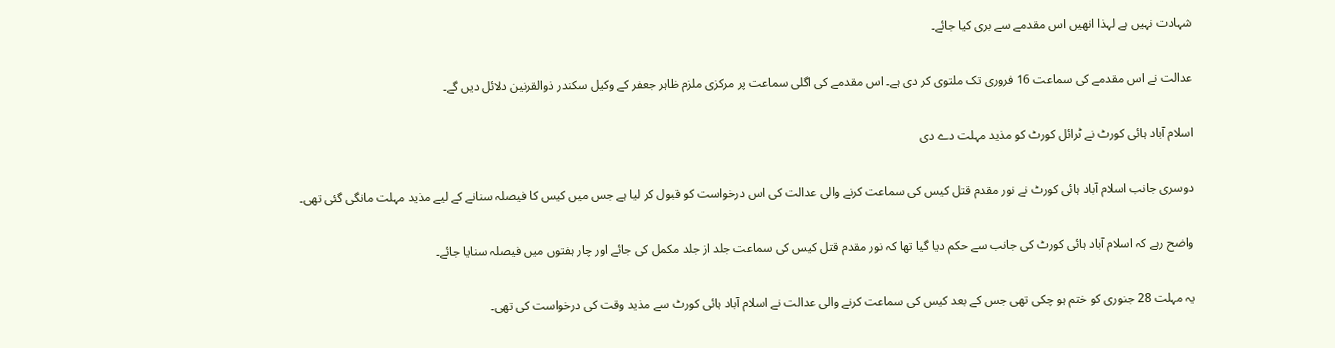شہادت نہیں ہے لہذا انھیں اس مقدمے سے بری کیا جائے۔

عدالت نے اس مقدمے کی سماعت 16 فروری تک ملتوی کر دی ہے۔ اس مقدمے کی اگلی سماعت پر مرکزی ملزم ظاہر جعفر کے وکیل سکندر ذوالقرنین دلائل دیں گے۔

اسلام آباد ہائی کورٹ نے ٹرائل کورٹ کو مذید مہلت دے دی

دوسری جانب اسلام آباد ہائی کورٹ نے نور مقدم قتل کیس کی سماعت کرنے والی عدالت کی اس درخواست کو قبول کر لیا ہے جس میں کیس کا فیصلہ سنانے کے لیے مذید مہلت مانگی گئی تھی۔

واضح رہے کہ اسلام آباد ہائی کورٹ کی جانب سے حکم دیا گیا تھا کہ نور مقدم قتل کیس کی سماعت جلد از جلد مکمل کی جائے اور چار ہفتوں میں فیصلہ سنایا جائے۔

یہ مہلت 28 جنوری کو ختم ہو چکی تھی جس کے بعد کیس کی سماعت کرنے والی عدالت نے اسلام آباد ہائی کورٹ سے مذید وقت کی درخواست کی تھی۔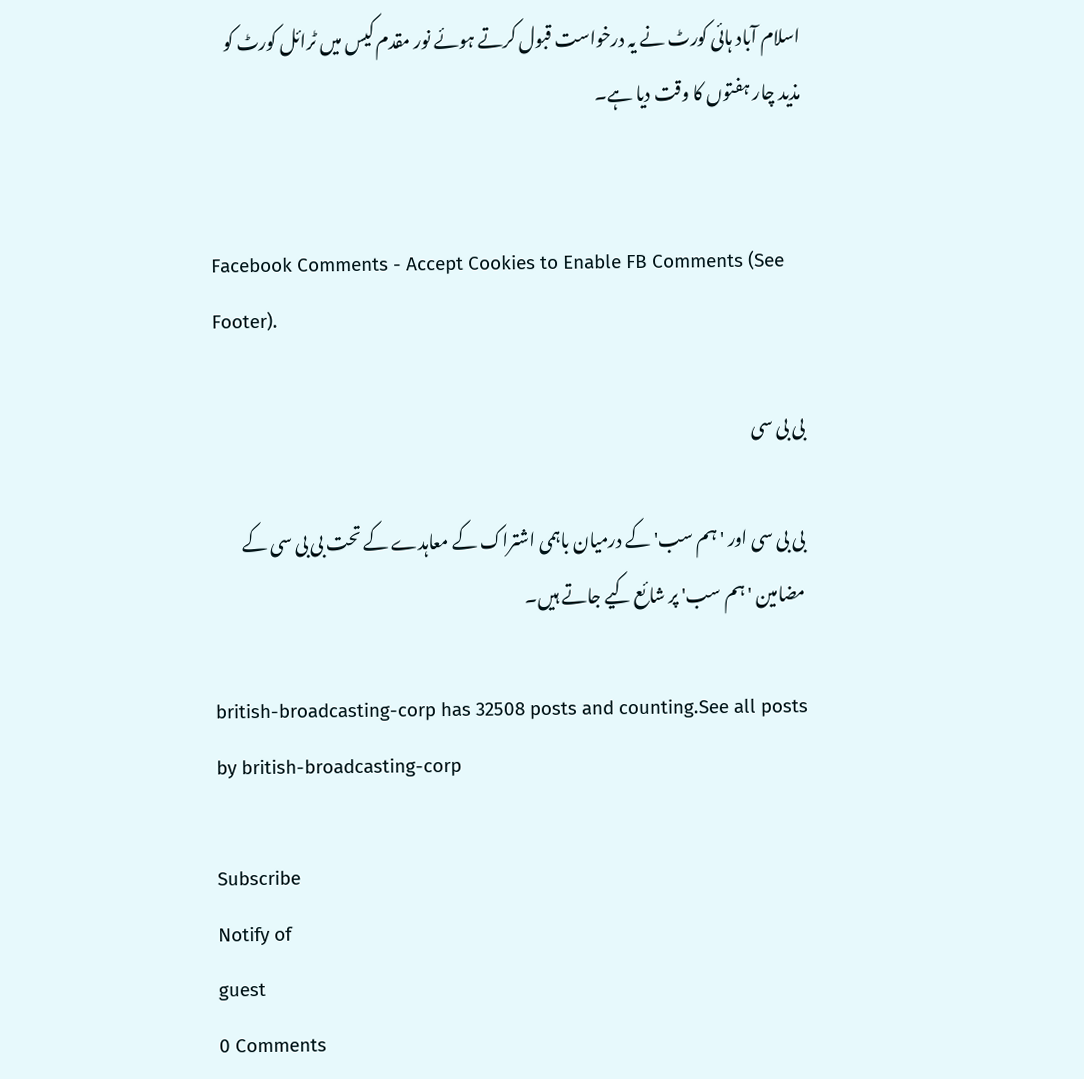اسلام آباد ہائی کورٹ نے یہ درخواست قبول کرتے ہوئے نور مقدم کیس میں ٹرائل کورٹ کو مذید چار ہفتوں کا وقت دیا ہے۔


Facebook Comments - Accept Cookies to Enable FB Comments (See Footer).

بی بی سی

بی بی سی اور 'ہم سب' کے درمیان باہمی اشتراک کے معاہدے کے تحت بی بی سی کے مضامین 'ہم سب' پر شائع کیے جاتے ہیں۔

british-broadcasting-corp has 32508 posts and counting.See all posts by british-broadcasting-corp

Subscribe
Notify of
guest
0 Comments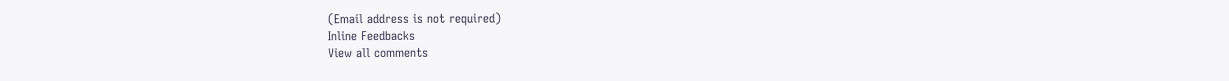(Email address is not required)
Inline Feedbacks
View all comments